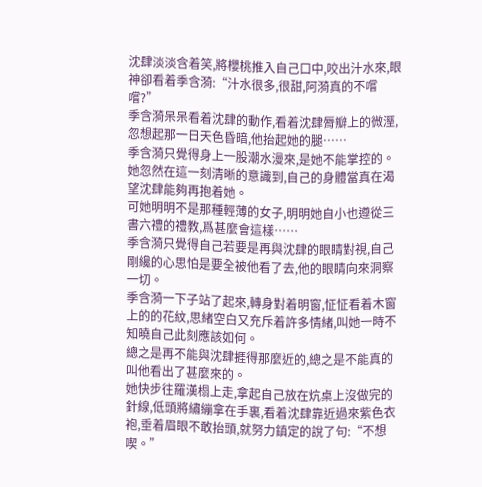沈肆淡淡含着笑,將櫻桃推入自己口中,咬出汁水來,眼神卻看着季含漪:“汁水很多,很甜,阿漪真的不嚐嚐?”
季含漪呆呆看着沈肆的動作,看着沈肆脣瓣上的微溼,忽想起那一日天色昏暗,他抬起她的腿……
季含漪只覺得身上一股潮水漫來,是她不能掌控的。
她忽然在這一刻清晰的意識到,自己的身體當真在渴望沈肆能夠再抱着她。
可她明明不是那種輕薄的女子,明明她自小也遵從三書六禮的禮教,爲甚麼會這樣……
季含漪只覺得自己若要是再與沈肆的眼睛對視,自己剛纔的心思怕是要全被他看了去,他的眼睛向來洞察一切。
季含漪一下子站了起來,轉身對着明窗,怔怔看着木窗上的的花紋,思緒空白又充斥着許多情緒,叫她一時不知曉自己此刻應該如何。
總之是再不能與沈肆捱得那麼近的,總之是不能真的叫他看出了甚麼來的。
她快步往羅漢榻上走,拿起自己放在炕桌上沒做完的針線,低頭將繡繃拿在手裏,看着沈肆靠近過來紫色衣袍,垂着眉眼不敢抬頭,就努力鎮定的說了句:“不想喫。”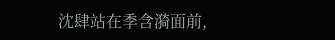沈肆站在季含漪面前,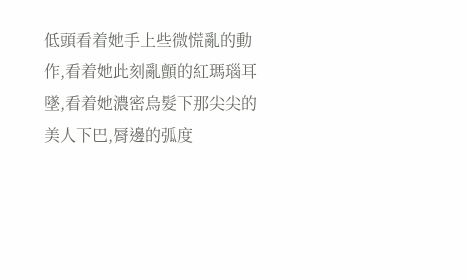低頭看着她手上些微慌亂的動作,看着她此刻亂顫的紅瑪瑙耳墜,看着她濃密烏髮下那尖尖的美人下巴,脣邊的弧度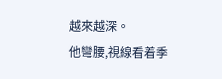越來越深。
他彎腰,視線看着季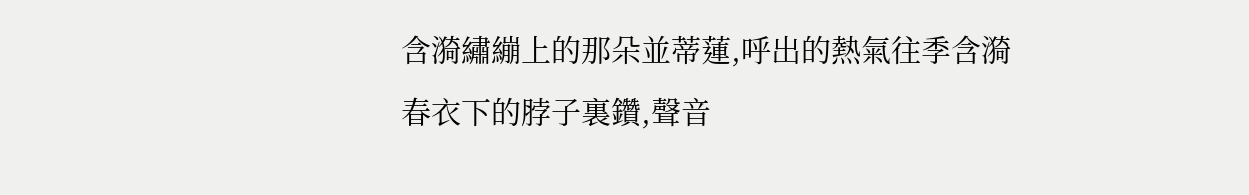含漪繡繃上的那朵並蒂蓮,呼出的熱氣往季含漪春衣下的脖子裏鑽,聲音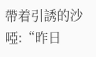帶着引誘的沙啞:“昨日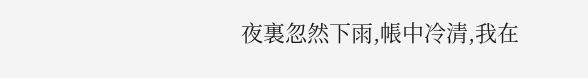夜裏忽然下雨,帳中冷清,我在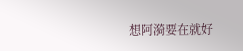想阿漪要在就好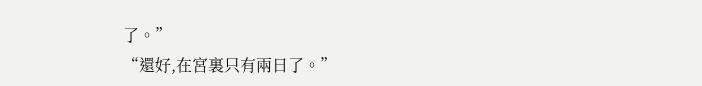了。”
“還好,在宮裏只有兩日了。”